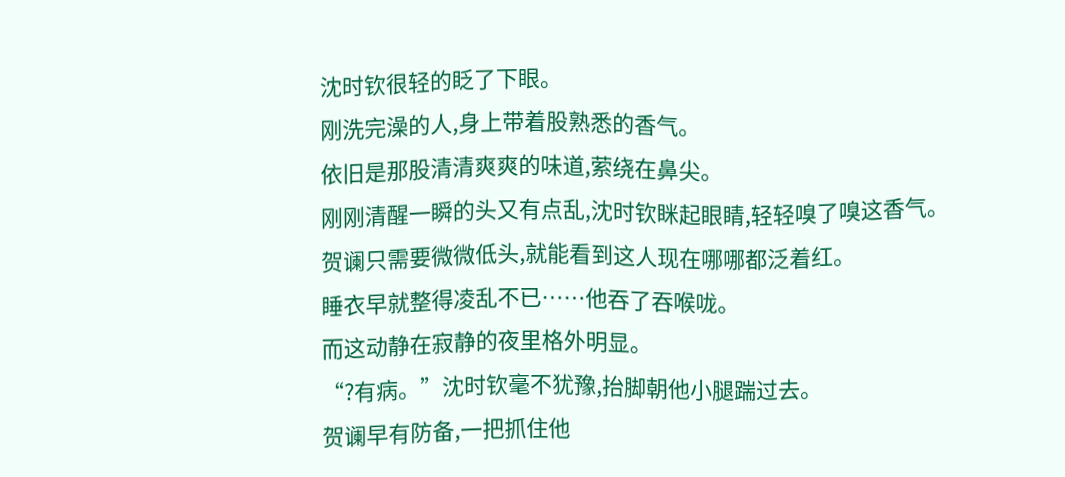沈时钦很轻的眨了下眼。
刚洗完澡的人,身上带着股熟悉的香气。
依旧是那股清清爽爽的味道,萦绕在鼻尖。
刚刚清醒一瞬的头又有点乱,沈时钦眯起眼睛,轻轻嗅了嗅这香气。
贺谰只需要微微低头,就能看到这人现在哪哪都泛着红。
睡衣早就整得凌乱不已……他吞了吞喉咙。
而这动静在寂静的夜里格外明显。
“?有病。”沈时钦毫不犹豫,抬脚朝他小腿踹过去。
贺谰早有防备,一把抓住他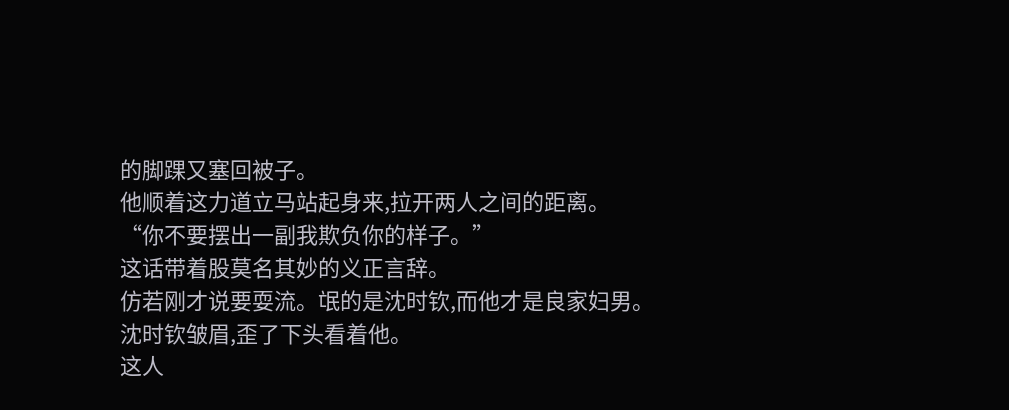的脚踝又塞回被子。
他顺着这力道立马站起身来,拉开两人之间的距离。
“你不要摆出一副我欺负你的样子。”
这话带着股莫名其妙的义正言辞。
仿若刚才说要耍流。氓的是沈时钦,而他才是良家妇男。
沈时钦皱眉,歪了下头看着他。
这人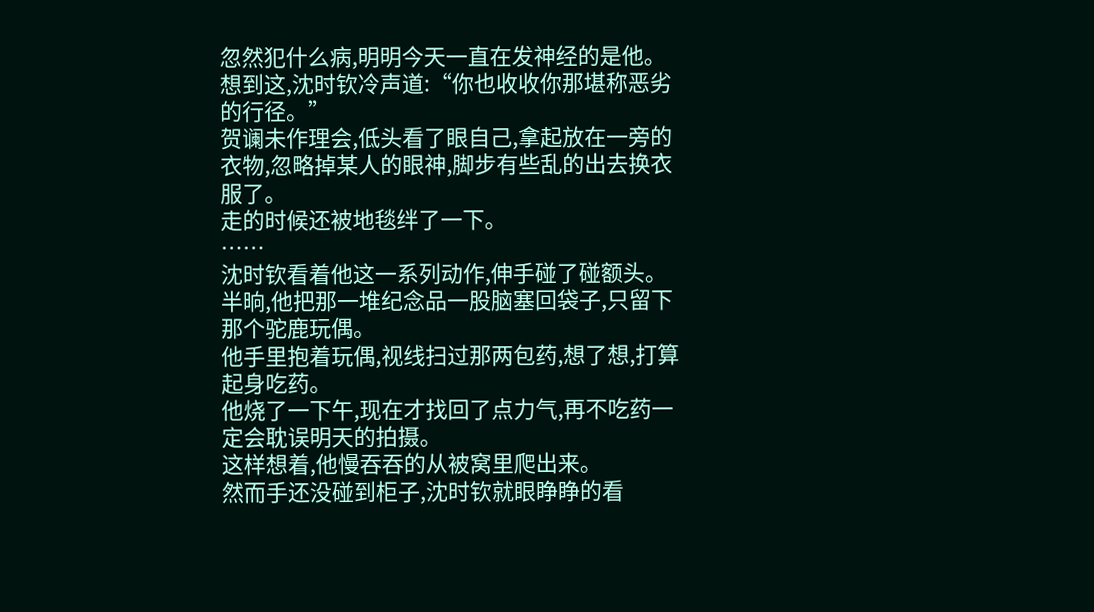忽然犯什么病,明明今天一直在发神经的是他。
想到这,沈时钦冷声道:“你也收收你那堪称恶劣的行径。”
贺谰未作理会,低头看了眼自己,拿起放在一旁的衣物,忽略掉某人的眼神,脚步有些乱的出去换衣服了。
走的时候还被地毯绊了一下。
……
沈时钦看着他这一系列动作,伸手碰了碰额头。
半晌,他把那一堆纪念品一股脑塞回袋子,只留下那个驼鹿玩偶。
他手里抱着玩偶,视线扫过那两包药,想了想,打算起身吃药。
他烧了一下午,现在才找回了点力气,再不吃药一定会耽误明天的拍摄。
这样想着,他慢吞吞的从被窝里爬出来。
然而手还没碰到柜子,沈时钦就眼睁睁的看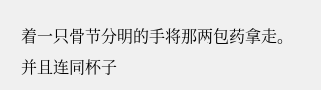着一只骨节分明的手将那两包药拿走。
并且连同杯子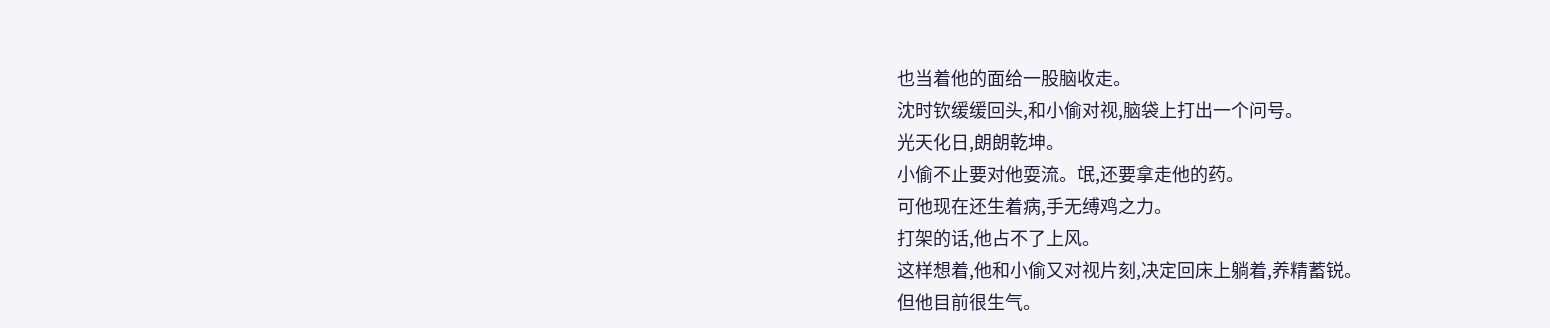也当着他的面给一股脑收走。
沈时钦缓缓回头,和小偷对视,脑袋上打出一个问号。
光天化日,朗朗乾坤。
小偷不止要对他耍流。氓,还要拿走他的药。
可他现在还生着病,手无缚鸡之力。
打架的话,他占不了上风。
这样想着,他和小偷又对视片刻,决定回床上躺着,养精蓄锐。
但他目前很生气。